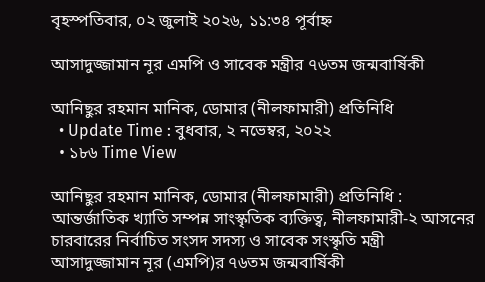বৃহস্পতিবার, ০২ জুলাই ২০২৬, ১১:৩৪ পূর্বাহ্ন

আসাদুজ্জামান নূর এমপি ও সাবেক মন্ত্রীর ৭৬তম জন্মবার্ষিকী

আনিছুর রহমান মানিক, ডোমার (নীলফামারী) প্রতিনিধি
  • Update Time : বুধবার, ২ নভেম্বর, ২০২২
  • ১৮৬ Time View

আনিছুর রহমান মানিক, ডোমার (নীলফামারী) প্রতিনিধি : আন্তর্জাতিক খ্যাতি সম্পন্ন সাংস্কৃতিক ব্যক্তিত্ব, নীলফামারী-২ আসনের চারবারের নির্বাচিত সংসদ সদস্য ও সাবেক সংস্কৃতি মন্ত্রী আসাদুজ্জামান নূর (এমপি)র ৭৬তম জন্মবার্ষিকী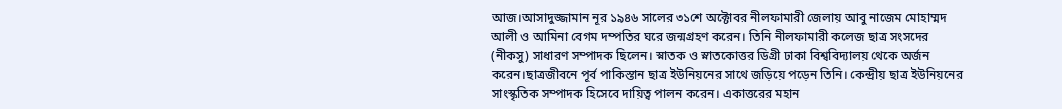আজ।আসাদুজ্জামান নূর ১৯৪৬ সালের ৩১শে অক্টোবর নীলফামারী জেলায় আবু নাজেম মোহাম্মদ আলী ও আমিনা বেগম দম্পতির ঘরে জন্মগ্রহণ করেন। তিনি নীলফামারী কলেজ ছাত্র সংসদের (নীকসু) সাধারণ সম্পাদক ছিলেন। স্নাতক ও স্নাতকোত্তর ডিগ্রী ঢাকা বিশ্ববিদ্যালয় থেকে অর্জন করেন।ছাত্রজীবনে পূর্ব পাকিস্তান ছাত্র ইউনিয়নের সাথে জড়িয়ে পড়েন তিনি। কেন্দ্রীয় ছাত্র ইউনিয়নের সাংস্কৃতিক সম্পাদক হিসেবে দায়িত্ব পালন করেন। একাত্তরের মহান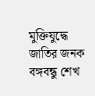মুক্তিযুদ্ধে জাতির জনক বঙ্গবন্ধু শেখ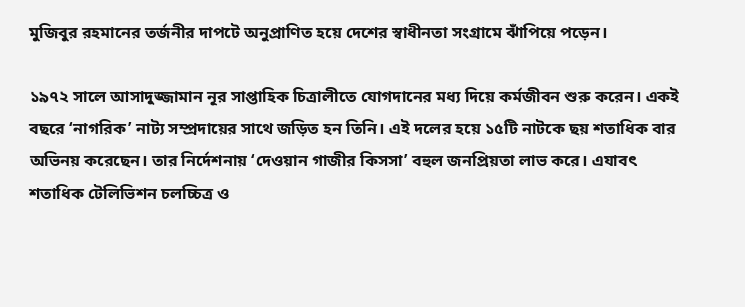মুজিবুর রহমানের তর্জনীর দাপটে অনুপ্রাণিত হয়ে দেশের স্বাধীনতা সংগ্রামে ঝাঁপিয়ে পড়েন।

১৯৭২ সালে আসাদুজ্জামান নূর সাপ্তাহিক চিত্রালীতে যোগদানের মধ্য দিয়ে কর্মজীবন শুরু করেন। একই বছরে ‘নাগরিক’ নাট্য সম্প্রদায়ের সাথে জড়িত হন তিনি। এই দলের হয়ে ১৫টি নাটকে ছয় শতাধিক বার অভিনয় করেছেন। তার নির্দেশনায় ‘দেওয়ান গাজীর কিসসা’ বহুল জনপ্রিয়তা লাভ করে। এযাবৎ শতাধিক টেলিভিশন চলচ্চিত্র ও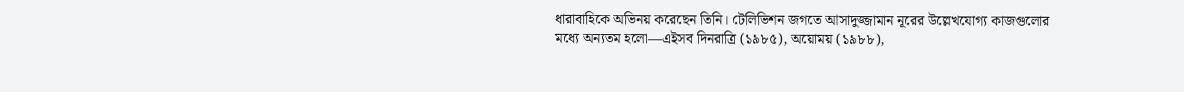ধারাবাহিকে অভিনয় করেছেন তিনি। টেলিভিশন জগতে আসাদুজ্জামান নূরের উল্লেখযোগ্য কাজগুলোর মধ্যে অন্যতম হলো—এইসব দিনরাত্রি (১৯৮৫), অয়োময় (১৯৮৮),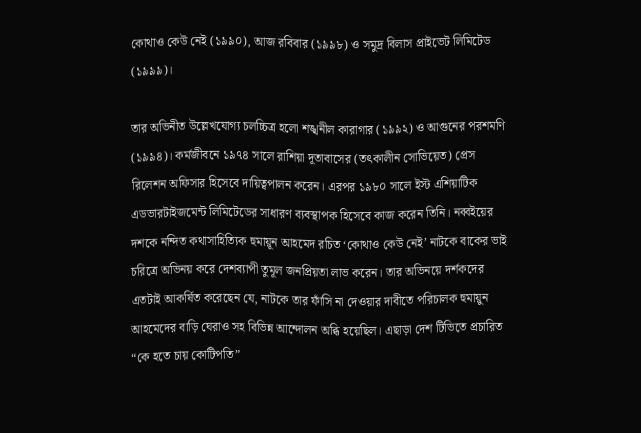কোথাও কেউ নেই (১৯৯০), আজ রবিবার (১৯৯৮) ও সমুদ্র বিলাস প্রাইভেট লিমিটেড (১৯৯৯)।

তার অভিনীত উল্লেখযোগ্য চলচ্চিত্র হলো শঙ্খনীল কারাগার (১৯৯২) ও আগুনের পরশমণি (১৯৯৪)। কর্মজীবনে ১৯৭৪ সালে রাশিয়া দূতাবাসের (তৎকালীন সোভিয়েত) প্রেস রিলেশন অফিসার হিসেবে দায়িত্বপালন করেন। এরপর ১৯৮০ সালে ইস্ট এশিয়াটিক এডভারটাইজমেন্ট লিমিটেডের সাধারণ ব্যবস্থাপক হিসেবে কাজ করেন তিনি। নব্বইয়ের দশকে নন্দিত কথাসাহিত্যিক হুমায়ূন আহমেদ রচিত ‘কোথাও কেউ নেই’ নাটকে বাকের ভাই চরিত্রে অভিনয় করে দেশব্যাপী তুমূল জনপ্রিয়তা লাভ করেন। তার অভিনয়ে দর্শকদের এতটাই আকর্ষিত করেছেন যে, নাটকে তার ফাঁসি না দেওয়ার দাবীতে পরিচালক হুমায়ুন আহমেদের বাড়ি ঘেরাও সহ বিভিন্ন আন্দোলন অব্ধি হয়েছিল। এছাড়া দেশ টিভিতে প্রচারিত “কে হতে চায় কোটিপতি”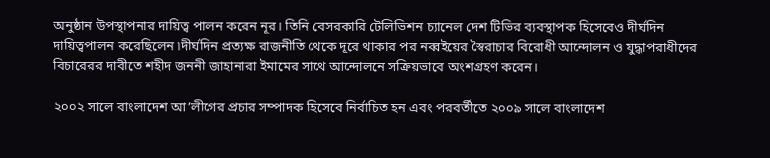অনুষ্ঠান উপস্থাপনার দায়িত্ব পালন করেন নূর। তিনি বেসরকারি টেলিভিশন চ্যানেল দেশ টিভির ব্যবস্থাপক হিসেবেও দীর্ঘদিন দায়িত্বপালন করেছিলেন ৷দীর্ঘদিন প্রত্যক্ষ রাজনীতি থেকে দূরে থাকার পর নব্বইয়ের স্বৈরাচার বিরোধী আন্দোলন ও যুদ্ধাপরাধীদের বিচারেরর দাবীতে শহীদ জননী জাহানারা ইমামের সাথে আন্দোলনে সক্রিয়ভাবে অংশগ্রহণ করেন।

২০০২ সালে বাংলাদেশ আ’লীগের প্রচার সম্পাদক হিসেবে নির্বাচিত হন এবং পরবর্তীতে ২০০৯ সালে বাংলাদেশ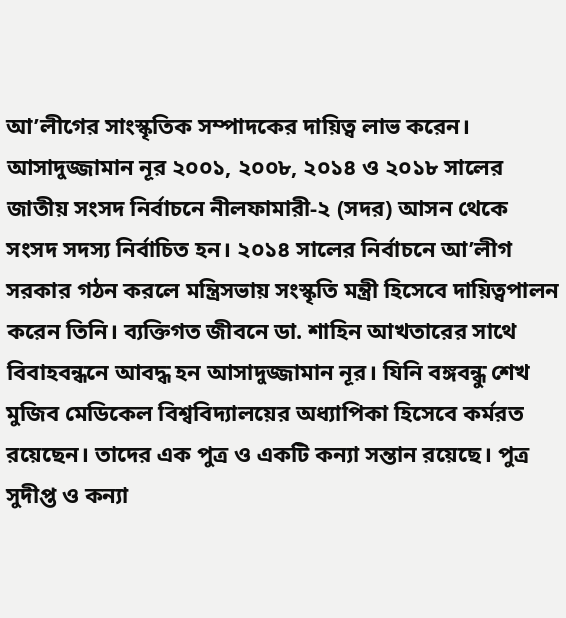আ’লীগের সাংস্কৃতিক সম্পাদকের দায়িত্ব লাভ করেন। আসাদুজ্জামান নূর ২০০১, ২০০৮, ২০১৪ ও ২০১৮ সালের জাতীয় সংসদ নির্বাচনে নীলফামারী-২ (সদর) আসন থেকে সংসদ সদস্য নির্বাচিত হন। ২০১৪ সালের নির্বাচনে আ’লীগ সরকার গঠন করলে মন্ত্রিসভায় সংস্কৃতি মন্ত্রী হিসেবে দায়িত্বপালন করেন তিনি। ব্যক্তিগত জীবনে ডা. শাহিন আখতারের সাথে বিবাহবন্ধনে আবদ্ধ হন আসাদুজ্জামান নূর। যিনি বঙ্গবন্ধু শেখ মুজিব মেডিকেল বিশ্ববিদ্যালয়ের অধ্যাপিকা হিসেবে কর্মরত রয়েছেন। তাদের এক পুত্র ও একটি কন্যা সন্তান রয়েছে। পুত্র সুদীপ্ত ও কন্যা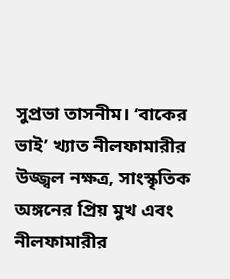সুপ্রভা তাসনীম। ‘বাকের ভাই’ খ্যাত নীলফামারীর উজ্জ্বল নক্ষত্র, সাংস্কৃতিক অঙ্গনের প্রিয় মুখ এবং নীলফামারীর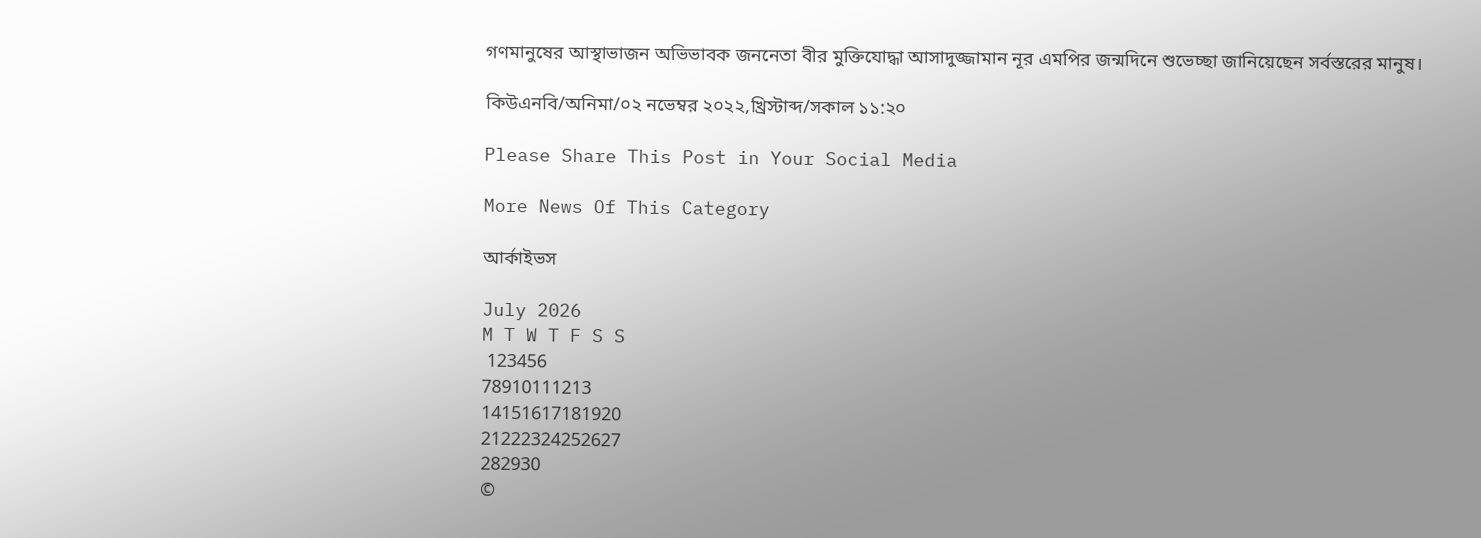গণমানুষের আস্থাভাজন অভিভাবক জননেতা বীর মুক্তিযোদ্ধা আসাদুজ্জামান নূর এমপির জন্মদিনে শুভেচ্ছা জানিয়েছেন সর্বস্তরের মানুষ।

কিউএনবি/অনিমা/০২ নভেম্বর ২০২২,খ্রিস্টাব্দ/সকাল ১১:২০

Please Share This Post in Your Social Media

More News Of This Category

আর্কাইভস

July 2026
M T W T F S S
 123456
78910111213
14151617181920
21222324252627
282930
©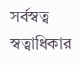সর্বস্বত্ব স্বত্বাধিকার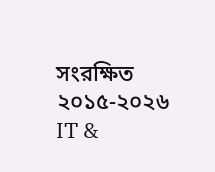সংরক্ষিত ২০১৫-২০২৬
IT &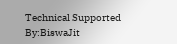Technical Supported By:BiswaJit